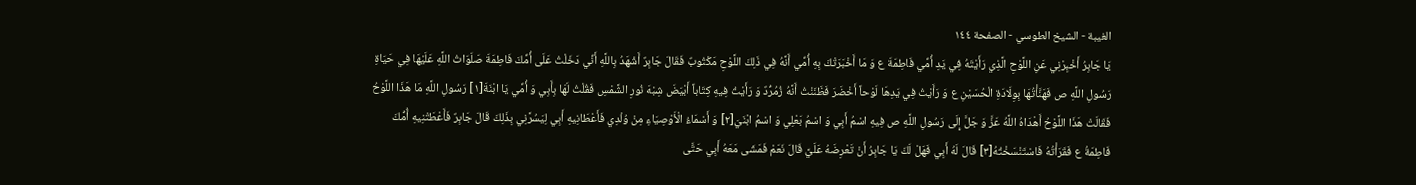الغيبة - الشيخ الطوسي - الصفحة ١٤٤
يَا جَابِرُ أَخْبِرْنِي عَنِ اللَّوْحِ الَّذِي رَأَيْتَهُ فِي يَدِ أُمِّي فَاطِمَةَ ع وَ مَا أَخْبَرَتْكَ بِهِ أُمِّي أَنَّهُ فِي ذَلِكَ اللَّوْحِ مَكْتُوبٌ فَقَالَ جَابِرٌ أَشْهَدُ بِاللَّهِ أَنِّي دَخَلْتُ عَلَى أُمِّكَ فَاطِمَةَ صَلَوَاتُ اللَّهِ عَلَيْهَا فِي حَيَاةِ رَسُولِ اللَّهِ ص فَهَنَّأْتُهَا بِوِلَادَةِ الْحُسَيْنِ ع وَ رَأَيْتُ فِي يَدِهَا لَوْحاً أَخْضَرَ فَظَنَنْتُ أَنَّهُ زُمُرُّدٌ وَ رَأَيْتُ فِيهِ كِتَاباً أَبْيَضَ شِبْهَ نُورِ الشَّمْسِ فَقُلْتُ لَهَا بِأَبِي وَ أُمِّي يَا ابْنَةَ[١] رَسُولِ اللَّهِ مَا هَذَا اللَّوْحُ فَقَالَتْ هَذَا اللَّوْحُ أَهْدَاهُ اللَّهُ عَزَّ وَ جَلَّ إِلَى رَسُولِ اللَّهِ ص فِيهِ اسْمُ أَبِي وَ اسْمُ بَعْلِي وَ اسْمُ ابْنَيَ[٢] وَ أَسْمَاءُ الْأَوْصِيَاءِ مِنْ وُلْدِي فَأَعْطَانِيهِ أَبِي لِيَسُرَّنِي بِذَلِكَ قَالَ جَابِرٌ فَأَعْطَتْنِيهِ أُمُّكَ فَاطِمَةُ ع فَقَرَأْتُهُ فَاسْتَنْسَخْتُهُ[٣] قَالَ لَهُ أَبِي فَهَلْ لَكَ يَا جَابِرُ أَنْ تَعْرِضَهُ عَلَيَّ قَالَ نَعَمْ فَمَشَى مَعَهُ أَبِي حَتَّى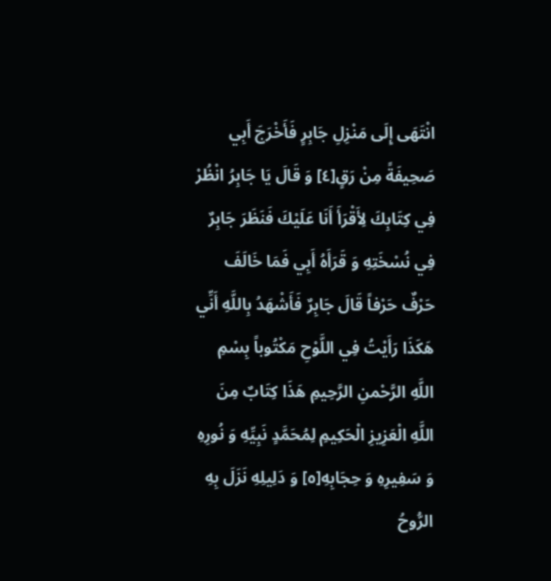انْتَهَى إِلَى مَنْزِلِ جَابِرٍ فَأَخْرَجَ أَبِي صَحِيفَةً مِنْ رَقٍ[٤] وَ قَالَ يَا جَابِرُ انْظُرْ فِي كِتَابِكَ لِأَقْرَأَ أَنَا عَلَيْكَ فَنَظَرَ جَابِرٌ فِي نُسْخَتِهِ وَ قَرَأَهُ أَبِي فَمَا خَالَفَ حَرْفٌ حَرْفاً قَالَ جَابِرٌ فَأَشْهَدُ بِاللَّهِ أَنِّي هَكَذَا رَأَيْتُ فِي اللَّوْحِ مَكْتُوباً بِسْمِ اللَّهِ الرَّحْمنِ الرَّحِيمِ هَذَا كِتَابٌ مِنَ اللَّهِ الْعَزِيزِ الْحَكِيمِ لِمُحَمَّدٍ نَبِيِّهِ وَ نُورِهِ وَ سَفِيرِهِ وَ حِجَابِهِ[٥] وَ دَلِيلِهِ نَزَلَ بِهِ الرُّوحُ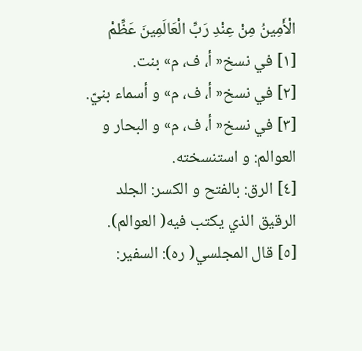الْأَمِينُ مِنْ عِنْدِ رَبِّ الْعَالَمِينَ عَظِّمْ
[١] في نسخ« أ، ف، م» بنت.
[٢] في نسخ« أ، ف، م» و أسماء بنيّ.
[٣] في نسخ« أ، ف، م» و البحار و العوالم: و استنسخته.
[٤] الرق: بالفتح و الكسر: الجلد الرقيق الذي يكتب فيه( العوالم).
[٥] قال المجلسي( ره): السفير: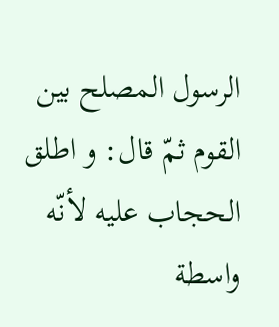الرسول المصلح بين القوم ثمّ قال: و اطلق الحجاب عليه لأنّه واسطة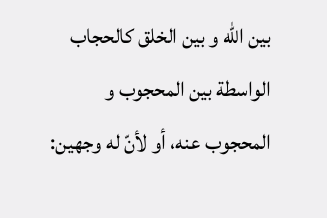بين اللّه و بين الخلق كالحجاب الواسطة بين المحجوب و المحجوب عنه، أو لأنّ له وجهين: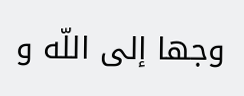وجها إلى اللّه و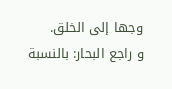وجها إلى الخلق.
و راجع البحار: بالنسبة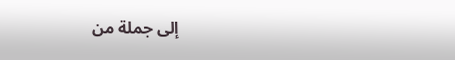إلى جملة من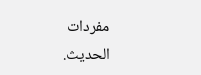مفردات الحديث.